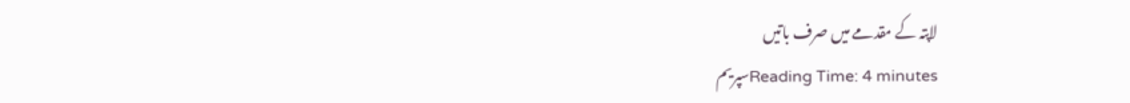لاپتہ کے مقدمے میں صرف باتیں
Reading Time: 4 minutesسپریم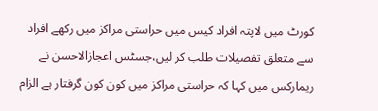کورٹ میں لاپتہ افراد کیس میں حراستی مراکز میں رکھے افراد سے متعلق تفصیلات طلب کر لیں،جسٹس اعجازالاحسن نے ریمارکس میں کہا کہ حراستی مراکز میں کون کون گرفتار ہے الزام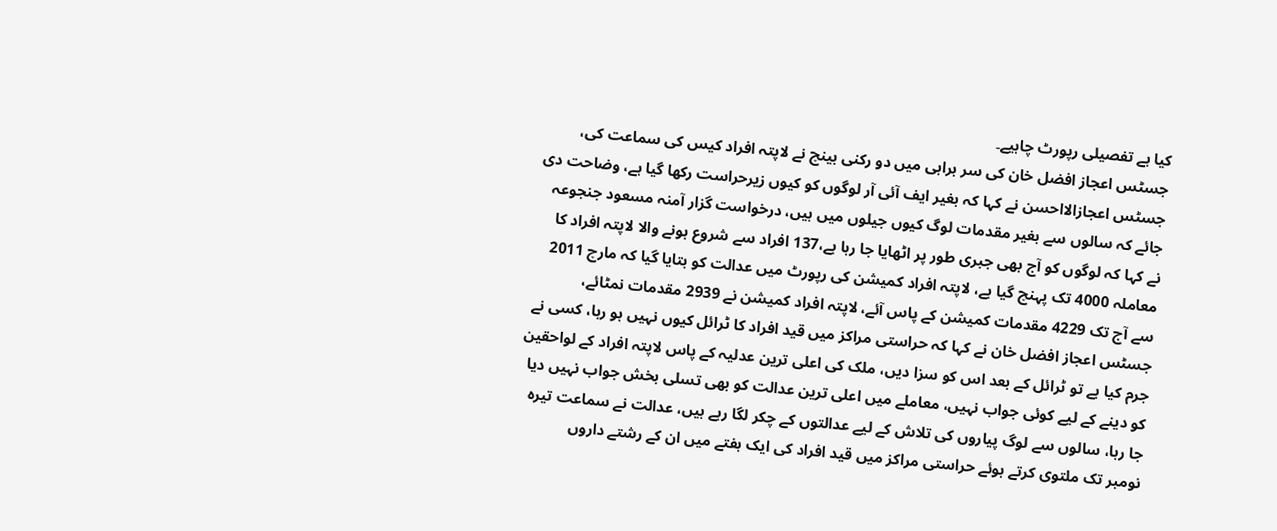کیا ہے تفصیلی رپورٹ چاہیے۔
جسٹس اعجاز افضل خان کی سر براہی میں دو رکنی بینچ نے لاپتہ افراد کیس کی سماعت کی، جسٹس اعجازالااحسن نے کہا کہ بغیر ایف آئی آر لوگوں کو کیوں زیرحراست رکھا گیا ہے، وضاحت دی جائے کہ سالوں سے بغیر مقدمات لوگ کیوں جیلوں میں ہیں، درخواست گزار آمنہ مسعود جنجوعہ نے کہا کہ لوگوں کو آج بھی جبری طور پر اٹھایا جا رہا ہے،137 افراد سے شروع ہونے والا لاپتہ افراد کا معاملہ 4000 تک پہنچ گیا ہے، لاپتہ افراد کمیشن کی رپورٹ میں عدالت کو بتایا گیا کہ مارچ 2011 سے آج تک 4229 مقدمات کمیشن کے پاس آئے، لاپتہ افراد کمیشن نے 2939 مقدمات نمٹائے، جسٹس اعجاز افضل خان نے کہا کہ حراستی مراکز میں قید افراد کا ٹرائل کیوں نہیں ہو رہا، کسی نے جرم کیا ہے تو ٹرائل کے بعد اس کو سزا دیں، ملک کی اعلی ترین عدلیہ کے پاس لاپتہ افراد کے لواحقین کو دینے کے لیے کوئی جواب نہیں، معاملے میں اعلی ترین عدالت کو بھی تسلی بخش جواب نہیں دیا جا رہا، سالوں سے لوگ پیاروں کی تلاش کے لیے عدالتوں کے چکر لگا رہے ہیں، عدالت نے سماعت تیرہ نومبر تک ملتوی کرتے ہوئے حراستی مراکز میں قید افراد کی ایک ہفتے میں ان کے رشتے داروں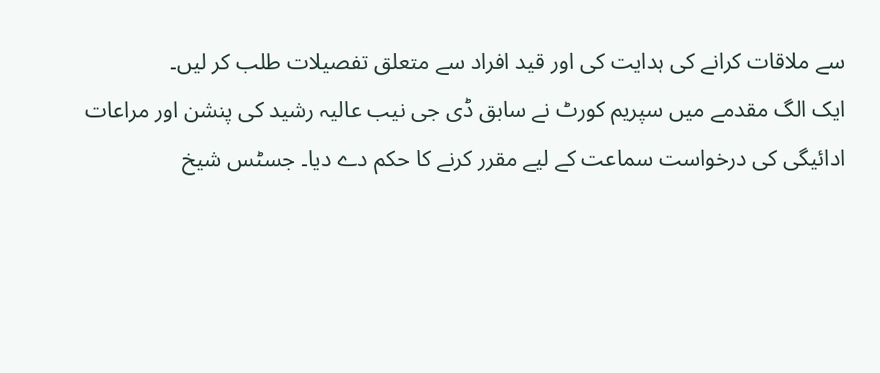سے ملاقات کرانے کی ہدایت کی اور قید افراد سے متعلق تفصیلات طلب کر لیں۔
ایک الگ مقدمے میں سپریم کورٹ نے سابق ڈی جی نیب عالیہ رشید کی پنشن اور مراعات ادائیگی کی درخواست سماعت کے لیے مقرر کرنے کا حکم دے دیا۔ جسٹس شیخ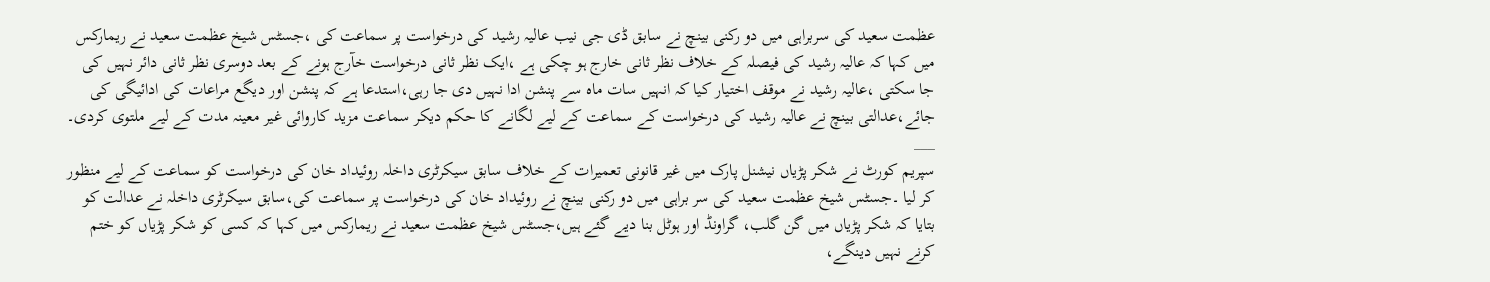عظمت سعید کی سربراہی میں دو رکنی بینچ نے سابق ڈی جی نیب عالیہ رشید کی درخواست پر سماعت کی ،جسٹس شیخ عظمت سعید نے ریمارکس میں کہا کہ عالیہ رشید کی فیصلہ کے خلاف نظر ثانی خارج ہو چکی ہے ،ایک نظر ثانی درخواست خآرج ہونے کے بعد دوسری نظر ثانی دائر نہیں کی جا سکتی ،عالیہ رشید نے موقف اختیار کیا کہ انہیں سات ماہ سے پنشن ادا نہیں دی جا رہی،استدعا ہے کہ پنشن اور دیگع مراعات کی ادائیگی کی جائے،عدالتی بینچ نے عالیہ رشید کی درخواست کے سماعت کے لیے لگانے کا حکم دیکر سماعت مزید کاروائی غیر معینہ مدت کے لیے ملتوی کردی۔
___
سپریم کورٹ نے شکر پڑیاں نیشنل پارک میں غیر قانونی تعمیرات کے خلاف سابق سیکرٹری داخلہ روئیداد خان کی درخواست کو سماعت کے لیے منظور کر لیا ۔جسٹس شیخ عظمت سعید کی سر براہی میں دو رکنی بینچ نے روئیداد خان کی درخواست پر سماعت کی،سابق سیکرٹری داخلہ نے عدالت کو بتایا کہ شکر پڑیاں میں گن گلب، گراونڈ اور ہوٹل بنا دیے گئے ہیں،جسٹس شیخ عظمت سعید نے ریمارکس میں کہا کہ کسی کو شکر پڑیاں کو ختم کرنے نہیں دینگے،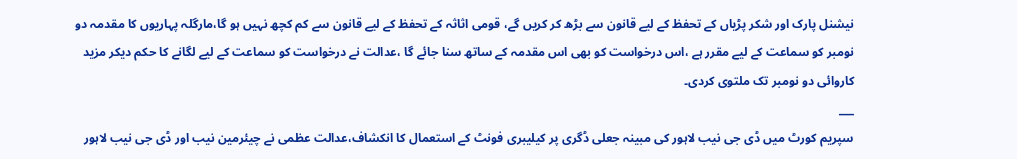نیشنل پارک اور شکر پڑیاں کے تحفظ کے لیے قانون سے بڑھ کر کریں گے، قومی اثاثہ کے تحفظ کے لیے قانون سے کم کچھ نہیں ہو گا،مارگلہ پہاریوں کا مقدمہ دو نومبر کو سماعت کے لیے مقرر ہے ،اس درخواست کو بھی اس مقدمہ کے ساتھ سنا جائے گا ،عدالت نے درخواست کو سماعت کے لیے لگانے کا حکم دیکر مزید کاروائی دو نومبر تک ملتوی کردی۔
___
سپریم کورٹ میں ڈی جی نیب لاہور کی مبینہ جعلی ڈگری پر کیلیبری فونٹ کے استعمال کا انکشاف،عدالت عظمی نے چیئرمین نیب اور ڈی جی نیب لاہور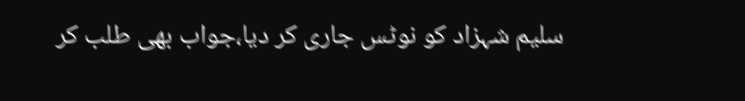سلیم شہزاد کو نوٹس جاری کر دیا،جواب بھی طلب کر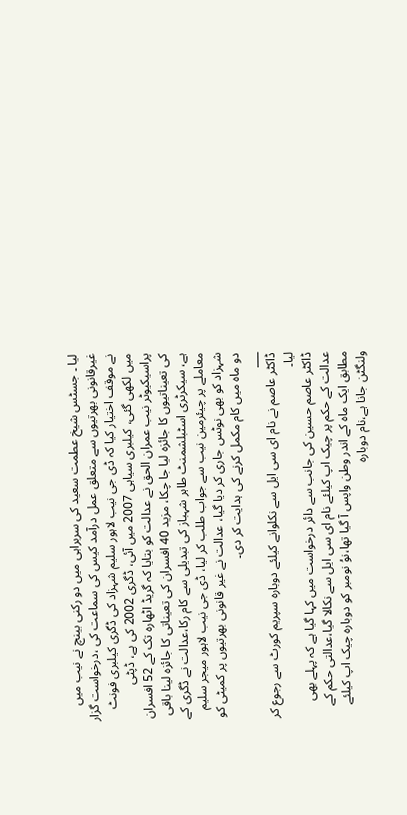لیا ۔ جسٹس شیخ عطمت سعید کی سربراہی میں دو رکنی بینچ نے نیب میں غیرقانونی بھرتیوں سے متعلق عمل درآمد کیس کی سماعت کی ،درخواست گزار نے موقف اختیار کیا کہ ڈی جی نیب لاہور سلیم شہزاد کی ڈگری کیلبری فونٹ میں لکھی گئی، کیلبری سیاہی 2007 میں آئی، ڈگری 2002 کی ہے، ڈپٹی پراسیکیوٹر نیب عمران الحق نے عدالت کو بتایا کہ گریڈ اٹھارہ تک کے 52 افسران کی تعیناتیوں کا جائزہ لیا جا چکا، مزید 40 افسران کی تعیناتی کا جائزہ لینا باقی ہے، سیکرٹری اسٹبلشمنٹ طاہر شہباز کی تبدیلی سے کام رکا،عدالت نے ڈگری کے معاملے پر چیئرمین نیب سے جواب طلب کر لیا، ڈی جی نیب لاہور میجر سلیم شہزاد کو بھی نوٹس جاری کر دیا گیا، عدالت نے غیر قانونی بھرتیوں پر کمیٹی کو دو ماہ میں کام مکمل کرنے کی ہدایت کر دی۔
___
ڈاکٹر عاصم نے نام ای سی ایل سے نکلوانے کیلئے دوبارہ سپریم کورٹ سے رجوع کر لیا۔
ڈاکٹر عاصم حسین کی جانب سے دائر درخواست میں کہا گیا ہے کہ پہلے بھی عدالت کے حکم پر چیک اپ کیلئے نام ای سی ایل سے نکالا گیا،عدالتی حکم کے مطابق ایک ماہ کے اندر وطن واپس آ گیا تھا،نوُ نومبر کو دوبارہ چیک اپ کیلئے ولنگٹن جانا ہے،نام دوبارہ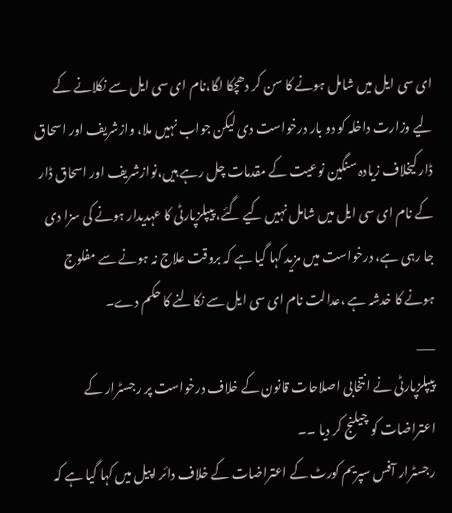ای سی ایل میں شامل ہونے کا سن کر دھچکا لگا،نام ای سی ایل سے نکلانے کے لیے وزارت داخلہ کو دو بار درخواست دی لیکن جواب نہیں ملا، وازشریف اور اسحاق ڈار کیخلاف زیادہ سنگین نوعیت کے مقدمات چل رہے ہیں،نوازشریف اور اسحاق ڈار کے نام ای سی ایل میں شامل نہیں کیے گئے، پیپلزپارٹی کا عہدیدار ہونے کی سزا دی جا رہی ہے، درخواست میں مزید کہا گیا ہے کہ بروقت علاج نہ ہونے سے مفلوج ہونے کا خدشہ ہے ،عدالت نام ای سی ایل سے نکالنے کا حکم دے۔
___
پیپلزپارٹی نے انتخابی اصلاحات قانون کے خلاف درخواست پر رجسٹرار کے اعتراضات کو چیلنج کر دیا ۔۔
رجسٹرار آفس سپریم کورٹ کے اعتراضات کے خلاف دائر اپیل میں کہا گیا ہے کہ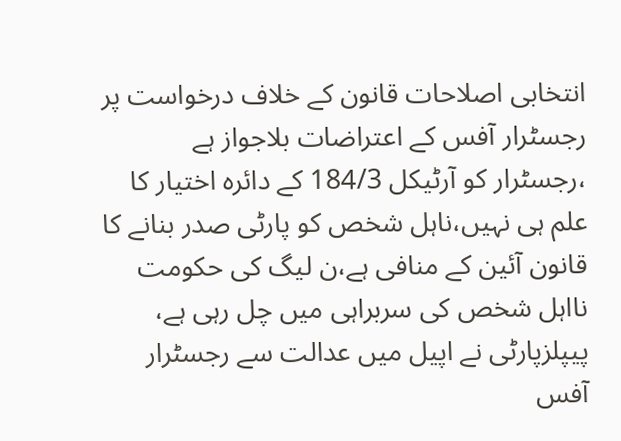انتخابی اصلاحات قانون کے خلاف درخواست پر رجسٹرار آفس کے اعتراضات بلاجواز ہے ،رجسٹرار کو آرٹیکل 184/3 کے دائرہ اختیار کا علم ہی نہیں،ناہل شخص کو پارٹی صدر بنانے کا قانون آئین کے منافی ہے،ن لیگ کی حکومت نااہل شخص کی سربراہی میں چل رہی ہے، پیپلزپارٹی نے اپیل میں عدالت سے رجسٹرار آفس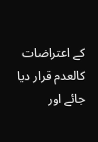کے اعتراضات کالعدم قرار دیا جائے اور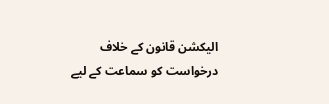الیکشن قانون کے خلاف درخواست کو سماعت کے لیے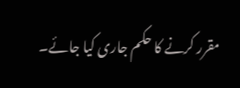مقرر کرنے کا حکم جاری کیا جائے۔